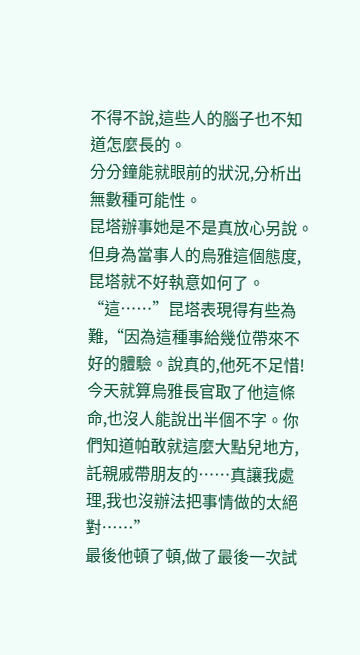不得不說,這些人的腦子也不知道怎麼長的。
分分鐘能就眼前的狀況,分析出無數種可能性。
昆塔辦事她是不是真放心另說。但身為當事人的烏雅這個態度,昆塔就不好執意如何了。
“這……”昆塔表現得有些為難,“因為這種事給幾位帶來不好的體驗。說真的,他死不足惜!今天就算烏雅長官取了他這條命,也沒人能說出半個不字。你們知道帕敢就這麼大點兒地方,託親戚帶朋友的……真讓我處理,我也沒辦法把事情做的太絕對……”
最後他頓了頓,做了最後一次試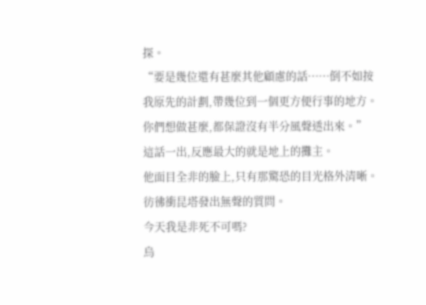探。
“要是幾位還有甚麼其他顧慮的話……倒不如按我原先的計劃,帶幾位到一個更方便行事的地方。你們想做甚麼,都保證沒有半分風聲透出來。”
這話一出,反應最大的就是地上的攤主。
他面目全非的臉上,只有那驚恐的目光格外清晰。
彷彿衝昆塔發出無聲的質問。
今天我是非死不可嗎?
烏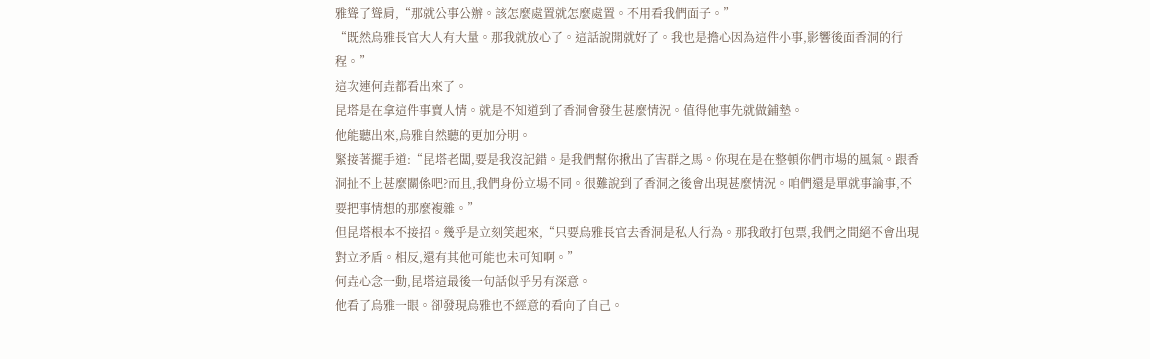雅聳了聳肩,“那就公事公辦。該怎麼處置就怎麼處置。不用看我們面子。”
“既然烏雅長官大人有大量。那我就放心了。這話說開就好了。我也是擔心因為這件小事,影響後面香洞的行程。”
這次連何垚都看出來了。
昆塔是在拿這件事賣人情。就是不知道到了香洞會發生甚麼情況。值得他事先就做鋪墊。
他能聽出來,烏雅自然聽的更加分明。
緊接著擺手道:“昆塔老闆,要是我沒記錯。是我們幫你揪出了害群之馬。你現在是在整頓你們市場的風氣。跟香洞扯不上甚麼關係吧?而且,我們身份立場不同。很難說到了香洞之後會出現甚麼情況。咱們還是單就事論事,不要把事情想的那麼複雜。”
但昆塔根本不接招。幾乎是立刻笑起來,“只要烏雅長官去香洞是私人行為。那我敢打包票,我們之間絕不會出現對立矛盾。相反,還有其他可能也未可知啊。”
何垚心念一動,昆塔這最後一句話似乎另有深意。
他看了烏雅一眼。卻發現烏雅也不經意的看向了自己。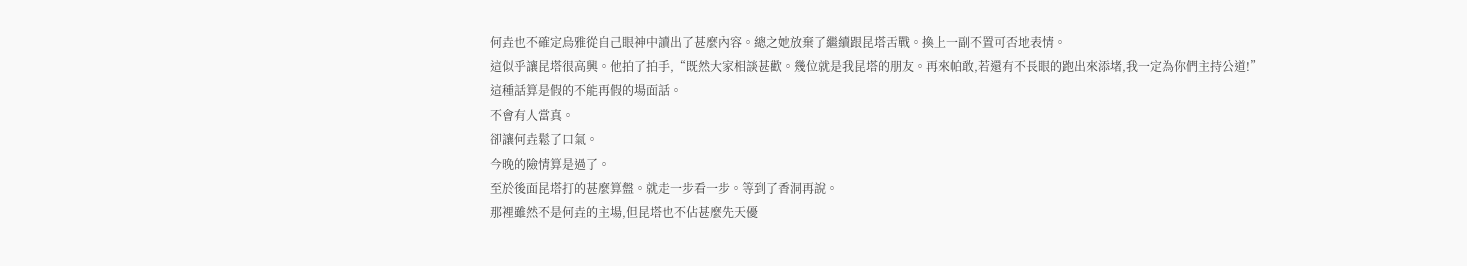何垚也不確定烏雅從自己眼神中讀出了甚麼內容。總之她放棄了繼續跟昆塔舌戰。換上一副不置可否地表情。
這似乎讓昆塔很高興。他拍了拍手,“既然大家相談甚歡。幾位就是我昆塔的朋友。再來帕敢,若還有不長眼的跑出來添堵,我一定為你們主持公道!”
這種話算是假的不能再假的場面話。
不會有人當真。
卻讓何垚鬆了口氣。
今晚的險情算是過了。
至於後面昆塔打的甚麼算盤。就走一步看一步。等到了香洞再說。
那裡雖然不是何垚的主場,但昆塔也不佔甚麼先天優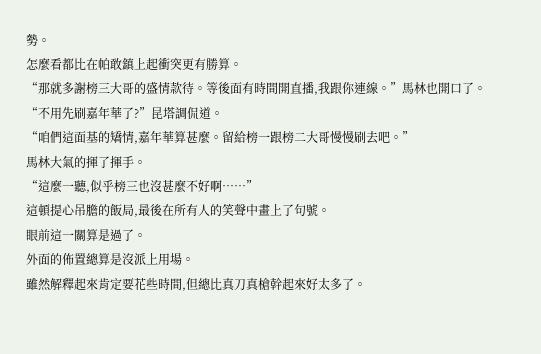勢。
怎麼看都比在帕敢鎮上起衝突更有勝算。
“那就多謝榜三大哥的盛情款待。等後面有時間開直播,我跟你連線。”馬林也開口了。
“不用先刷嘉年華了?”昆塔調侃道。
“咱們這面基的矯情,嘉年華算甚麼。留給榜一跟榜二大哥慢慢刷去吧。”
馬林大氣的揮了揮手。
“這麼一聽,似乎榜三也沒甚麼不好啊……”
這頓提心吊膽的飯局,最後在所有人的笑聲中畫上了句號。
眼前這一關算是過了。
外面的佈置總算是沒派上用場。
雖然解釋起來肯定要花些時間,但總比真刀真槍幹起來好太多了。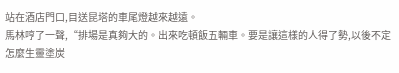站在酒店門口,目送昆塔的車尾燈越來越遠。
馬林哼了一聲,“排場是真夠大的。出來吃頓飯五輛車。要是讓這樣的人得了勢,以後不定怎麼生靈塗炭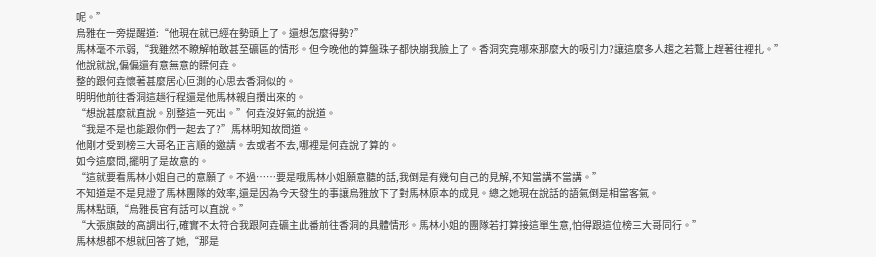呢。”
烏雅在一旁提醒道:“他現在就已經在勢頭上了。還想怎麼得勢?”
馬林毫不示弱,“我雖然不瞭解帕敢甚至礦區的情形。但今晚他的算盤珠子都快崩我臉上了。香洞究竟哪來那麼大的吸引力?讓這麼多人趨之若鶩上趕著往裡扎。”
他說就說,偏偏還有意無意的瞟何垚。
整的跟何垚懷著甚麼居心叵測的心思去香洞似的。
明明他前往香洞這趟行程還是他馬林親自攢出來的。
“想說甚麼就直說。別整這一死出。”何垚沒好氣的說道。
“我是不是也能跟你們一起去了?”馬林明知故問道。
他剛才受到榜三大哥名正言順的邀請。去或者不去,哪裡是何垚說了算的。
如今這麼問,擺明了是故意的。
“這就要看馬林小姐自己的意願了。不過……要是哦馬林小姐願意聽的話,我倒是有幾句自己的見解,不知當講不當講。”
不知道是不是見證了馬林團隊的效率,還是因為今天發生的事讓烏雅放下了對馬林原本的成見。總之她現在說話的語氣倒是相當客氣。
馬林點頭,“烏雅長官有話可以直說。”
“大張旗鼓的高調出行,確實不太符合我跟阿垚礦主此番前往香洞的具體情形。馬林小姐的團隊若打算接這單生意,怕得跟這位榜三大哥同行。”
馬林想都不想就回答了她,“那是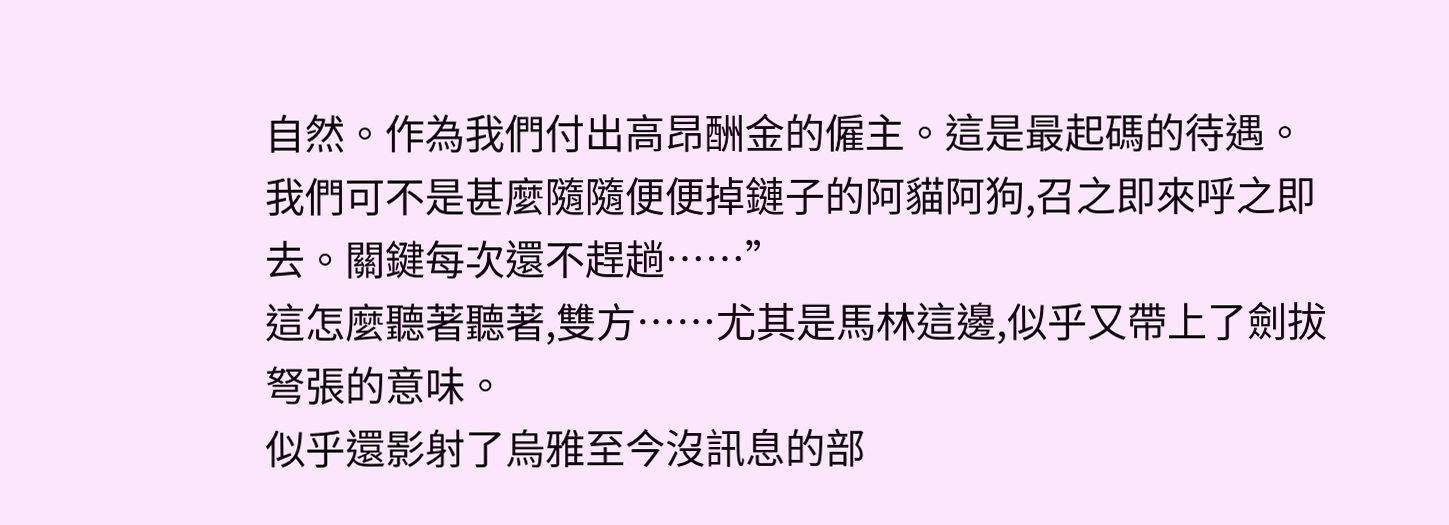自然。作為我們付出高昂酬金的僱主。這是最起碼的待遇。我們可不是甚麼隨隨便便掉鏈子的阿貓阿狗,召之即來呼之即去。關鍵每次還不趕趟……”
這怎麼聽著聽著,雙方……尤其是馬林這邊,似乎又帶上了劍拔弩張的意味。
似乎還影射了烏雅至今沒訊息的部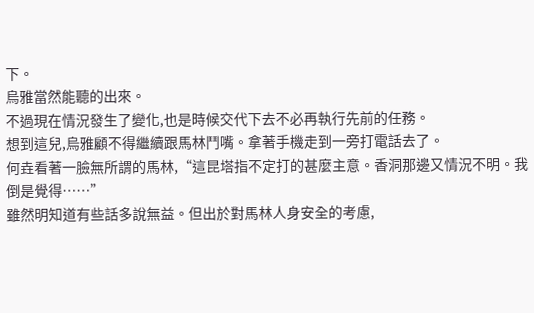下。
烏雅當然能聽的出來。
不過現在情況發生了變化,也是時候交代下去不必再執行先前的任務。
想到這兒,烏雅顧不得繼續跟馬林鬥嘴。拿著手機走到一旁打電話去了。
何垚看著一臉無所謂的馬林,“這昆塔指不定打的甚麼主意。香洞那邊又情況不明。我倒是覺得……”
雖然明知道有些話多說無益。但出於對馬林人身安全的考慮,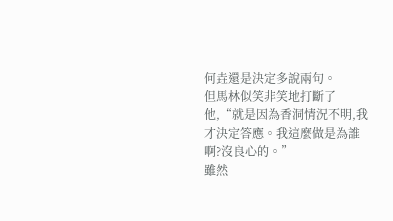何垚還是決定多說兩句。
但馬林似笑非笑地打斷了他,“就是因為香洞情況不明,我才決定答應。我這麼做是為誰啊?沒良心的。”
雖然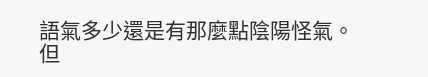語氣多少還是有那麼點陰陽怪氣。
但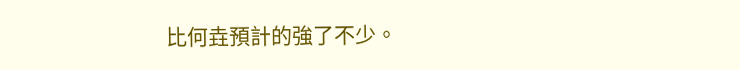比何垚預計的強了不少。